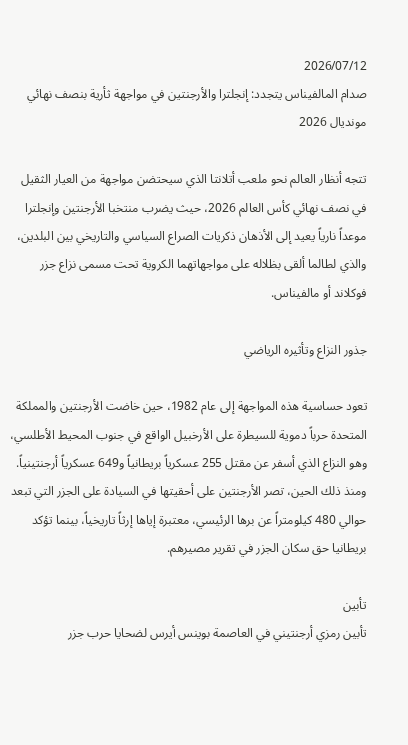2026/07/12
صدام المالفيناس يتجدد: إنجلترا والأرجنتين في مواجهة ثأرية بنصف نهائي مونديال 2026

تتجه أنظار العالم نحو ملعب أتلانتا الذي سيحتضن مواجهة من العيار الثقيل في نصف نهائي كأس العالم 2026، حيث يضرب منتخبا الأرجنتين وإنجلترا موعداً نارياً يعيد إلى الأذهان ذكريات الصراع السياسي والتاريخي بين البلدين، والذي لطالما ألقى بظلاله على مواجهاتهما الكروية تحت مسمى نزاع جزر فوكلاند أو مالفيناس.

جذور النزاع وتأثيره الرياضي

تعود حساسية هذه المواجهة إلى عام 1982، حين خاضت الأرجنتين والمملكة المتحدة حرباً دموية للسيطرة على الأرخبيل الواقع في جنوب المحيط الأطلسي، وهو النزاع الذي أسفر عن مقتل 255 عسكرياً بريطانياً و649 عسكرياً أرجنتينياً. ومنذ ذلك الحين، تصر الأرجنتين على أحقيتها في السيادة على الجزر التي تبعد حوالي 480 كيلومتراً عن برها الرئيسي، معتبرة إياها إرثاً تاريخياً، بينما تؤكد بريطانيا حق سكان الجزر في تقرير مصيرهم.

تأبين
تأبين رمزي أرجنتيني في العاصمة بوينس أيرس لضحايا حرب جزر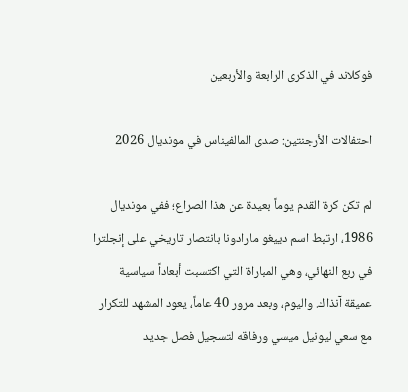فوكلاند في الذكرى الرابعة والأربعين

احتفالات الأرجنتين: صدى المالفيناس في مونديال 2026

لم تكن كرة القدم يوماً بعيدة عن هذا الصراع؛ ففي مونديال 1986، ارتبط اسم دييغو مارادونا بانتصار تاريخي على إنجلترا في ربع النهائي، وهي المباراة التي اكتسبت أبعاداً سياسية عميقة آنذاك. واليوم، وبعد مرور 40 عاماً، يعود المشهد للتكرار مع سعي ليونيل ميسي ورفاقه لتسجيل فصل جديد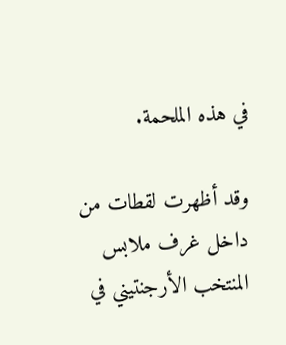في هذه الملحمة.

وقد أظهرت لقطات من داخل غرف ملابس المنتخب الأرجنتيني في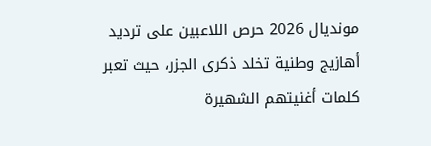مونديال 2026 حرص اللاعبين على ترديد أهازيج وطنية تخلد ذكرى الجزر، حيث تعبر كلمات أغنيتهم الشهيرة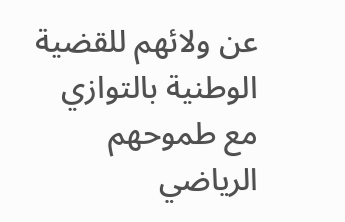عن ولائهم للقضية الوطنية بالتوازي مع طموحهم الرياضي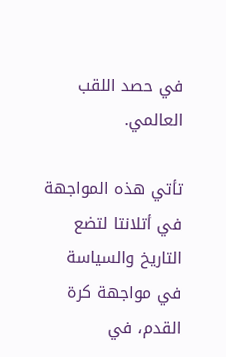في حصد اللقب العالمي.

تأتي هذه المواجهة في أتلانتا لتضع التاريخ والسياسة في مواجهة كرة القدم، في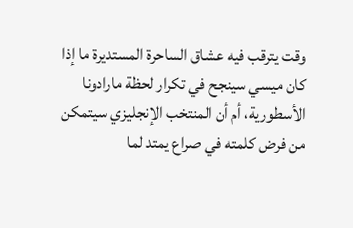وقت يترقب فيه عشاق الساحرة المستديرة ما إذا كان ميسي سينجح في تكرار لحظة مارادونا الأسطورية، أم أن المنتخب الإنجليزي سيتمكن من فرض كلمته في صراع يمتد لما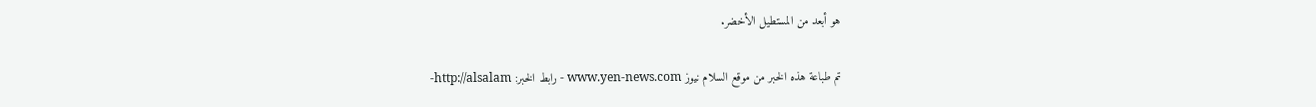هو أبعد من المستطيل الأخضر.

تم طباعة هذه الخبر من موقع السلام نيوز www.yen-news.com - رابط الخبر: http://alsalam-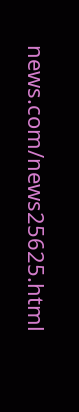news.com/news25625.html